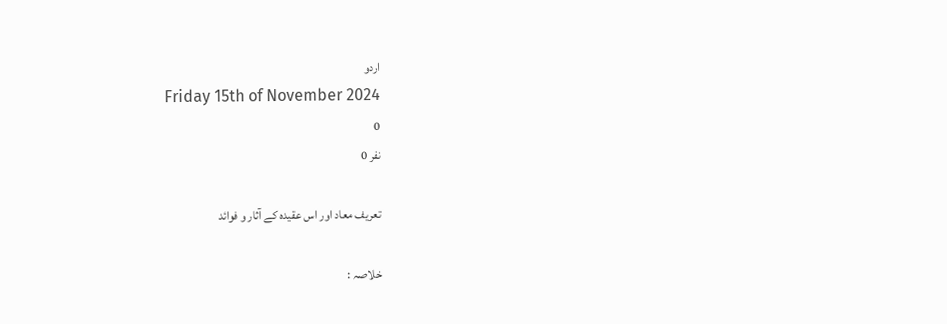اردو
Friday 15th of November 2024
0
نفر 0

تعریف معاد اور اس عقیدہ کے آثار و فوائد

خلاصہ :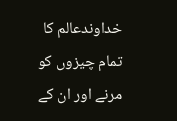خداوندعالم کا تمام چیزوں کو مرنے اور ان کے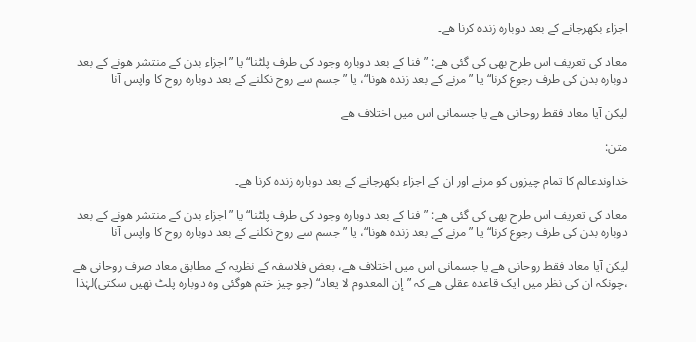اجزاء بکھرجانے کے بعد دوبارہ زندہ کرنا ھے۔

معاد کی تعریف اس طرح بھی کی گئی ھے: ”فنا کے بعد دوبارہ وجود کی طرف پلٹنا“ یا ”اجزاء بدن کے منتشر ھونے کے بعد دوبارہ بدن کی طرف رجوع کرنا“ یا ”مرنے کے بعد زندہ ھونا“، یا ”جسم سے روح نکلنے کے بعد دوبارہ روح کا واپس آنا

لیکن آیا معاد فقط روحانی ھے یا جسمانی اس میں اختلاف ھے

متن:

خداوندعالم کا تمام چیزوں کو مرنے اور ان کے اجزاء بکھرجانے کے بعد دوبارہ زندہ کرنا ھے۔

معاد کی تعریف اس طرح بھی کی گئی ھے: ”فنا کے بعد دوبارہ وجود کی طرف پلٹنا“ یا ”اجزاء بدن کے منتشر ھونے کے بعد دوبارہ بدن کی طرف رجوع کرنا“ یا ”مرنے کے بعد زندہ ھونا“، یا ”جسم سے روح نکلنے کے بعد دوبارہ روح کا واپس آنا

لیکن آیا معاد فقط روحانی ھے یا جسمانی اس میں اختلاف ھے، بعض فلاسفہ کے نظریہ کے مطابق معاد صرف روحانی ھے ،چونکہ ان کی نظر میں ایک قاعدہ عقلی ھے کہ ”إن المعدوم لا یعاد“ (جو چیز ختم ھوگئی وہ دوبارہ پلٹ نھیں سکتی)لہٰذا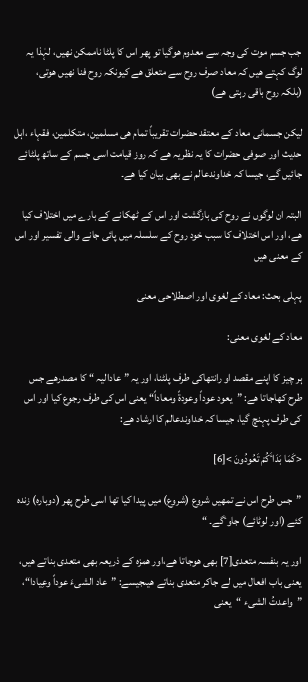جب جسم موت کی وجہ سے معدوم ھوگیا تو پھر اس کا پلٹا ناممکن نھیں، لہٰذا یہ لوگ کہتے ھیں کہ معاد صرف روح سے متعلق ھے کیونکہ روح فنا نھیں ھوتی، (بلکہ روح باقی رہتی ھے)

لیکن جسمانی معاد کے معتقد حضرات تقریباً تمام ھی مسلمین، متکلمین، فقہاء ،اہل حدیث اور صوفی حضرات کا یہ نظریہ ھے کہ روز قیامت اسی جسم کے ساتھ پلٹائے جائیں گے، جیسا کہ خداوندعالم نے بھی بیان کیا ھے۔

البتہ ان لوگوں نے روح کی بازگشت اور اس کے ٹھکانے کے بارے میں اختلاف کیا ھے، اور اس اختلاف کا سبب خود روح کے سلسلہ میں پائی جانے والی تفسیر اور اس کے معنی ھیں

پہلی بحث: معاد کے لغوی اور اصطلاحی معنی

معاد کے لغوی معنی:

ہر چیز کا اپنے مقصد او رانتھاکی طرف پلٹنا، اور یہ ”عادالیہ “ کا مصدرھے جس طرح کھاجاتا ھے: ”یعود عوداً وعودةً ومعاداً“ یعنی اس کی طرف رجوع کیا اور اس کی طرف پہنچ گیا، جیسا کہ خداوندعالم کا ارشاد ھے:

<کَمَا بَدَاٴَکُمْ تَعُودُونَ >[6]

”جس طرح اس نے تمھیں شروع (شروع) میں پیدا کیا تھا اسی طرح پھر (دوبارہ) زندہ کئے (اور لوٹائے) جاوٴگے۔ “

اور یہ بنفسہ متعدی[7] بھی ھوجاتا ھے،اور ھمزہ کے ذریعہ بھی متعدی بناتے ھیں، یعنی باب افعال میں لے جاکر متعدی بناتے ھیںجیسے: ”عاد الشیءَ عوداً وعِیادا“، ”واعدتُ الشیء “یعنی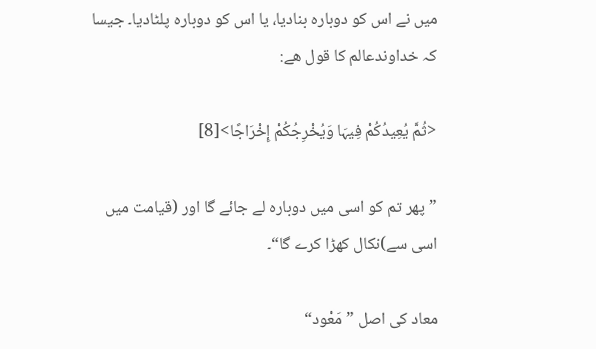میں نے اس کو دوبارہ بنادیا، یا اس کو دوبارہ پلٹادیا۔ جیسا کہ خداوندعالم کا قول ھے:

<ثُمَّ یُعِیدُکُمْ فِیہَا وَیُخْرِجُکُمْ إِخْرَاجًا>[8]

”پھر تم کو اسی میں دوبارہ لے جائے گا اور (قیامت میں اسی سے)نکال کھڑا کرے گا“۔

معاد کی اصل ”مَعْود“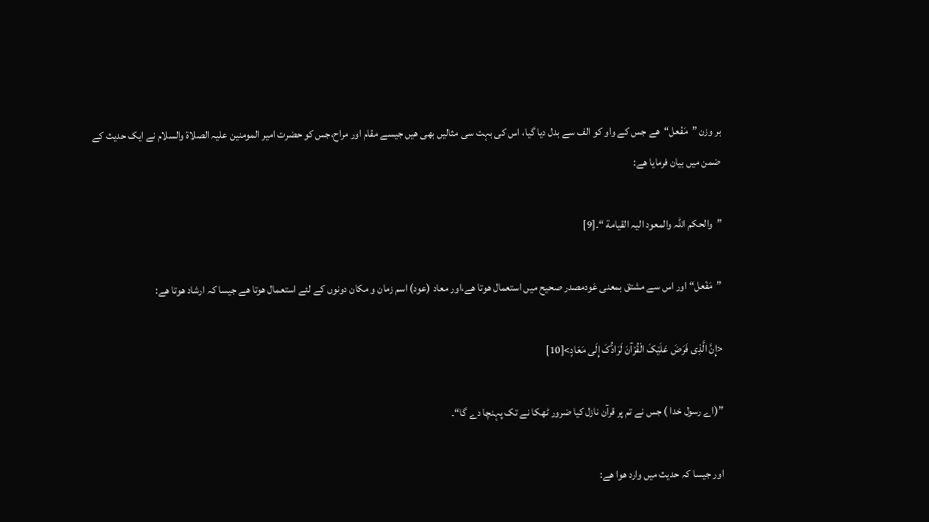بر وزن ”مَفْعل“ھے جس کے واو کو الف سے بدل دیا گیا، اس کی بہت سی مثالیں بھی ھیں جیسے مقام اور مراح،جس کو حضرت امیر المومنین علیہ الصلاة والسلام نے ایک حدیث کے ضمن میں بیان فرمایا ھے:

”والحکم اللہ والمعود الیہ القیامة “۔[9]

”مَفْعل“ اور اس سے مشتق بمعنی عَودمصدر صحیح میں استعمال ھوتا ھے،اور معاد (عود) اسم زمان و مکان دونوں کے لئے استعمال ھوتا ھے جیسا کہ ارشاد ھوتا ھے:

<إِنَّ الَّذِی فَرَضَ عَلَیْکَ الْقُرْآنَ لَرَادُّکَ إِلَی مَعَادٍ>[10]

”(اے رسول خدا ) جس نے تم پر قرآن نازل کیا ضرور ٹھکا نے تک پہنچا دے گا“۔

اور جیسا کہ حدیث میں وارد ھوا ھے: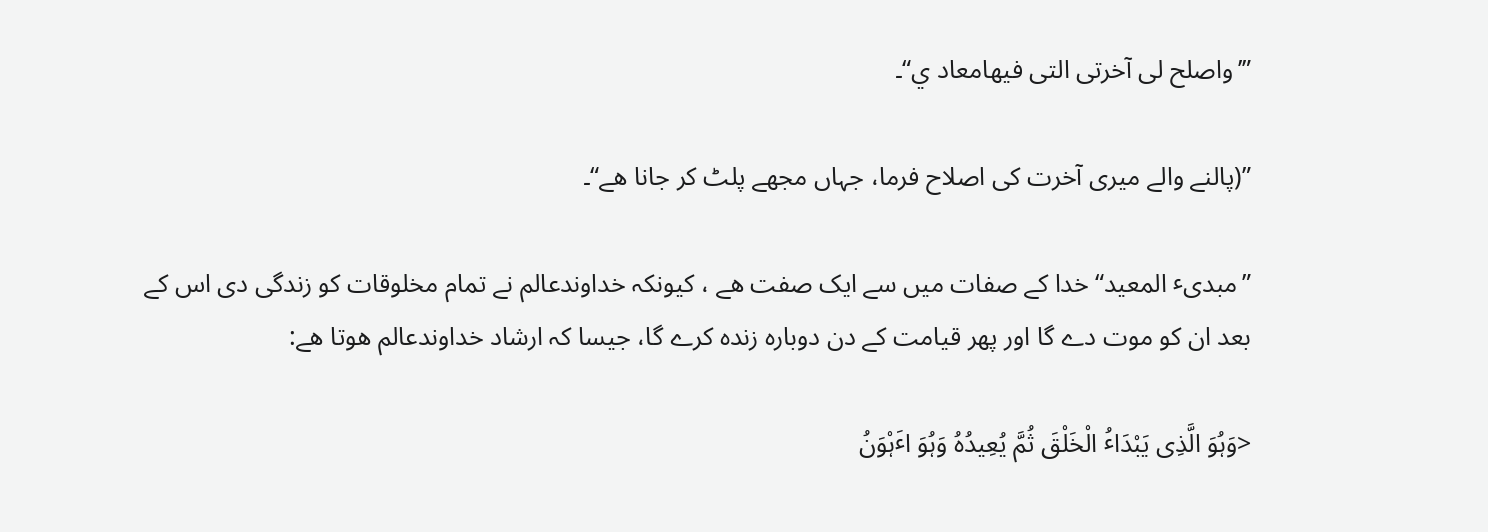”’واصلح لی آخرتی التی فیھامعاد ي“۔

”(پالنے والے میری آخرت کی اصلاح فرما، جہاں مجھے پلٹ کر جانا ھے“۔

”مبدیٴ المعید“ خدا کے صفات میں سے ایک صفت ھے ، کیونکہ خداوندعالم نے تمام مخلوقات کو زندگی دی اس کے بعد ان کو موت دے گا اور پھر قیامت کے دن دوبارہ زندہ کرے گا، جیسا کہ ارشاد خداوندعالم ھوتا ھے:

<وَہُوَ الَّذِی یَبْدَاٴُ الْخَلْقَ ثُمَّ یُعِیدُہُ وَہُوَ اٴَہْوَنُ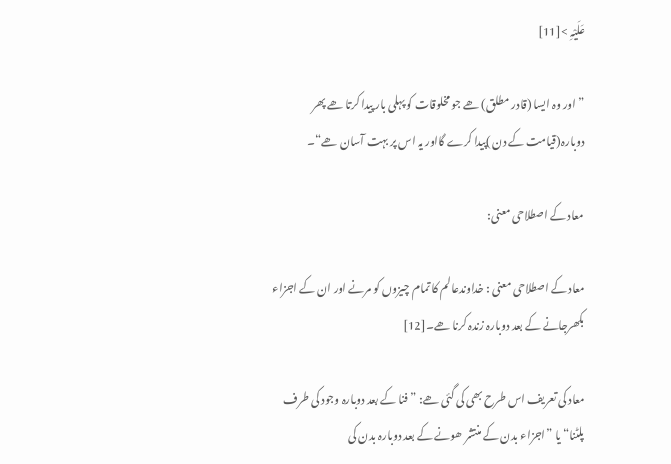عَلَیْہِ >[11]

”اور وہ ایسا (قادر مطلق) ھے جو مخلوقات کو پہلی بار پیدا کرتا ھے پھر دوبارہ(قیامت کے دن )پیدا کرے گااور یہ اس پر بہت آسان ھے“۔

معاد کے اصطلاحی معنی:

معاد کے اصطلاحی معنی : خداوندعالم کا تمام چیزوں کو مرنے اور ان کے اجزاء بکھرجانے کے بعد دوبارہ زندہ کرنا ھے۔[12]

معاد کی تعریف اس طرح بھی کی گئی ھے: ”فنا کے بعد دوبارہ وجود کی طرف پلٹنا“ یا ”اجزاء بدن کے منتشر ھونے کے بعد دوبارہ بدن کی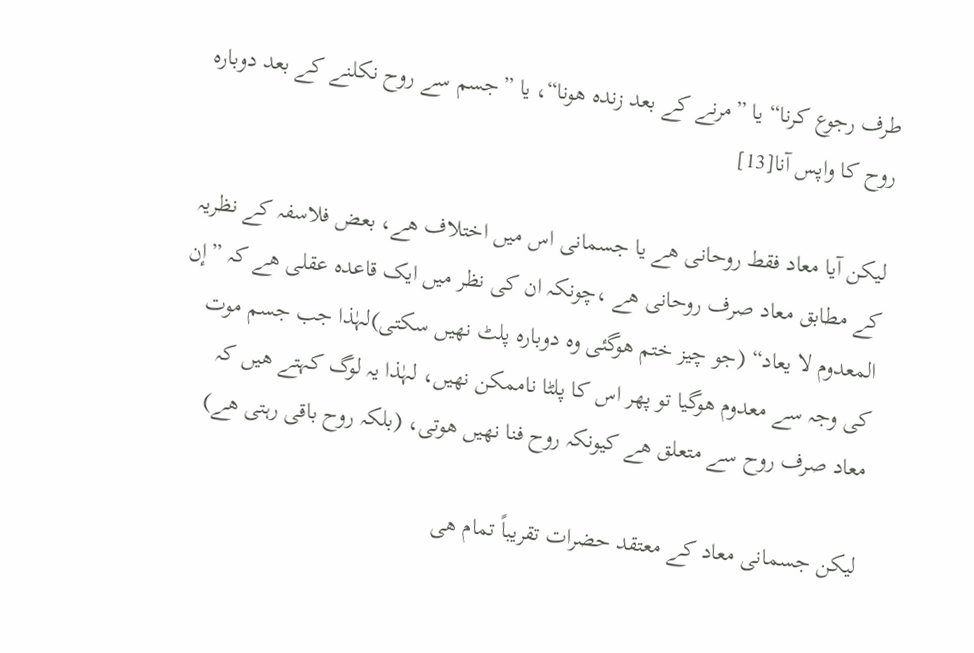طرف رجوع کرنا“ یا ”مرنے کے بعد زندہ ھونا“، یا ”جسم سے روح نکلنے کے بعد دوبارہ روح کا واپس آنا[13]

لیکن آیا معاد فقط روحانی ھے یا جسمانی اس میں اختلاف ھے، بعض فلاسفہ کے نظریہ کے مطابق معاد صرف روحانی ھے ،چونکہ ان کی نظر میں ایک قاعدہ عقلی ھے کہ ”إن المعدوم لا یعاد“ (جو چیز ختم ھوگئی وہ دوبارہ پلٹ نھیں سکتی)لہٰذا جب جسم موت کی وجہ سے معدوم ھوگیا تو پھر اس کا پلٹا ناممکن نھیں، لہٰذا یہ لوگ کہتے ھیں کہ معاد صرف روح سے متعلق ھے کیونکہ روح فنا نھیں ھوتی، (بلکہ روح باقی رہتی ھے)

لیکن جسمانی معاد کے معتقد حضرات تقریباً تمام ھی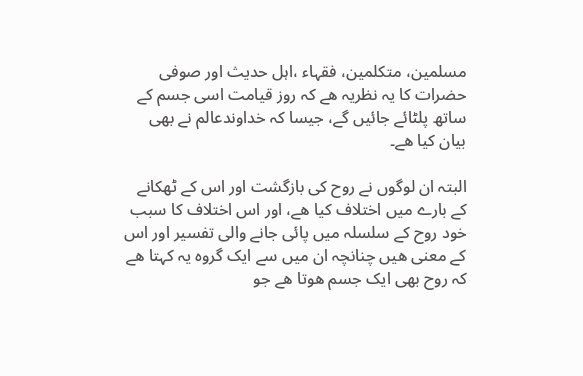مسلمین، متکلمین، فقہاء ،اہل حدیث اور صوفی حضرات کا یہ نظریہ ھے کہ روز قیامت اسی جسم کے ساتھ پلٹائے جائیں گے، جیسا کہ خداوندعالم نے بھی بیان کیا ھے۔

البتہ ان لوگوں نے روح کی بازگشت اور اس کے ٹھکانے کے بارے میں اختلاف کیا ھے، اور اس اختلاف کا سبب خود روح کے سلسلہ میں پائی جانے والی تفسیر اور اس کے معنی ھیں چنانچہ ان میں سے ایک گروہ یہ کہتا ھے کہ روح بھی ایک جسم ھوتا ھے جو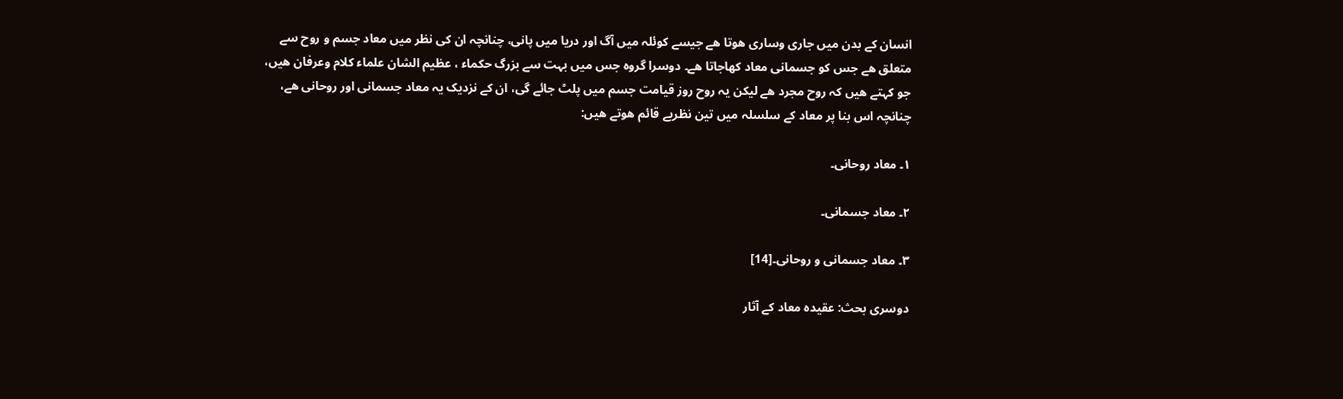انسان کے بدن میں جاری وساری ھوتا ھے جیسے کوئلہ میں آگ اور دریا میں پانی، چنانچہ ان کی نظر میں معاد جسم و روح سے متعلق ھے جس کو جسمانی معاد کھاجاتا ھے۔ دوسرا گروہ جس میں بہت سے بزرگ حکماء ، عظیم الشان علماء کلام وعرفان ھیں، جو کہتے ھیں کہ روح مجرد ھے لیکن یہ روح روز قیامت جسم میں پلٹ جائے گی، ان کے نزدیک یہ معاد جسمانی اور روحانی ھے، چنانچہ اس بنا پر معاد کے سلسلہ میں تین نظریے قائم ھوتے ھیں:

۱۔ معاد روحانی۔

۲۔ معاد جسمانی۔

۳۔ معاد جسمانی و روحانی۔[14]

دوسری بحث: عقیدہ معاد کے آثار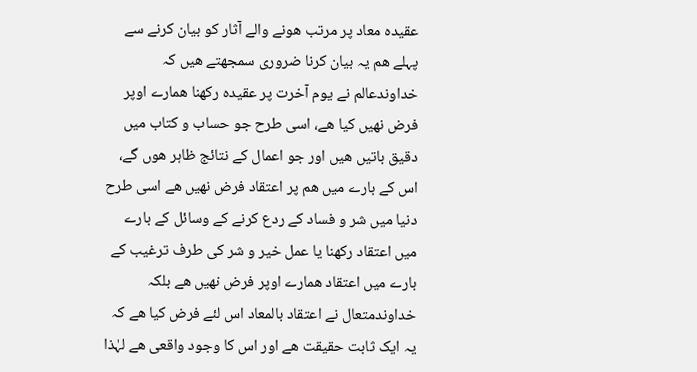عقیدہ معاد پر مرتب ھونے والے آثار کو بیان کرنے سے پہلے ھم یہ بیان کرنا ضروری سمجھتے ھیں کہ خداوندعالم نے یوم آخرت پر عقیدہ رکھنا ھمارے اوپر فرض نھیں کیا ھے، اسی طرح جو حساب و کتاب میں دقیق باتیں ھیں اور جو اعمال کے نتائج ظاہر ھوں گے، اس کے بارے میں ھم پر اعتقاد فرض نھیں ھے اسی طرح دنیا میں شر و فساد کے ردع کرنے کے وسائل کے بارے میں اعتقاد رکھنا یا عمل خیر و شر کی طرف ترغیب کے بارے میں اعتقاد ھمارے اوپر فرض نھیں ھے بلکہ خداوندمتعال نے اعتقاد بالمعاد اس لئے فرض کیا ھے کہ یہ ایک ثابت حقیقت ھے اور اس کا وجود واقعی ھے لہٰذا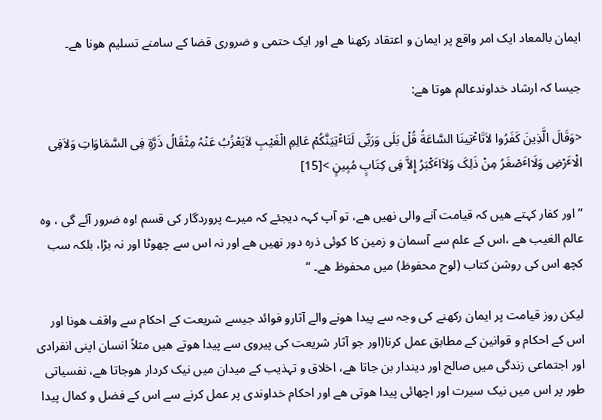ایمان بالمعاد ایک امر واقع پر ایمان و اعتقاد رکھنا ھے اور ایک حتمی و ضروری قضا کے سامنے تسلیم ھونا ھے۔

جیسا کہ ارشاد خداوندعالم ھوتا ھے:

<وَقَالَ الَّذِینَ کَفَرُوا لاَتَاٴْتِینَا السَّاعَةُ قُلْ بَلَی وَرَبِّی لَتَاٴْتِیَنَّکُمْ عَالِمِ الْغَیْبِ لاَیَعْزُبُ عَنْہُ مِثْقَالُ ذَرَّةٍ فِی السَّمَاوَاتِ وَلاَفِی الْاٴَرْضِ وَلَااٴَصْغَرُ مِنْ ذَلِکَ وَلاَاٴَکْبَرُ إِلاَّ فِی کِتَابٍ مُبِینٍ >[15]

”اور کفار کہتے ھیں کہ قیامت آنے والی نھیں ھے، تو آپ کہہ دیجئے کہ میرے پروردگار کی قسم !وہ ضرور آئے گی ، وہ عالم الغیب ھے ،اس کے علم سے آسمان و زمین کا کوئی ذرہ دور نھیں ھے اور نہ اس سے چھوٹا اور نہ بڑا، بلکہ سب کچھ اس کی روشن کتاب (لوح محفوظ) میں محفوظ ھے۔ “

لیکن روز قیامت پر ایمان رکھنے کی وجہ سے پیدا ھونے والے آثارو فوائد جیسے شریعت کے احکام سے واقف ھونا اور اس کے احکام و قوانین کے مطابق عمل کرنا(اور جو آثار شریعت کی پیروی سے پیدا ھوتے ھیں مثلاً انسان اپنی انفرادی اور اجتماعی زندگی میں صالح اور دیندار بن جاتا ھے، اخلاق و تہذیب کے میدان میں نیک کردار ھوجاتا ھے، نفسیاتی طور پر اس میں نیک سیرت اور اچھائی پیدا ھوتی ھے اور احکام خداوندی پر عمل کرنے سے اس کے فضل و کمال پیدا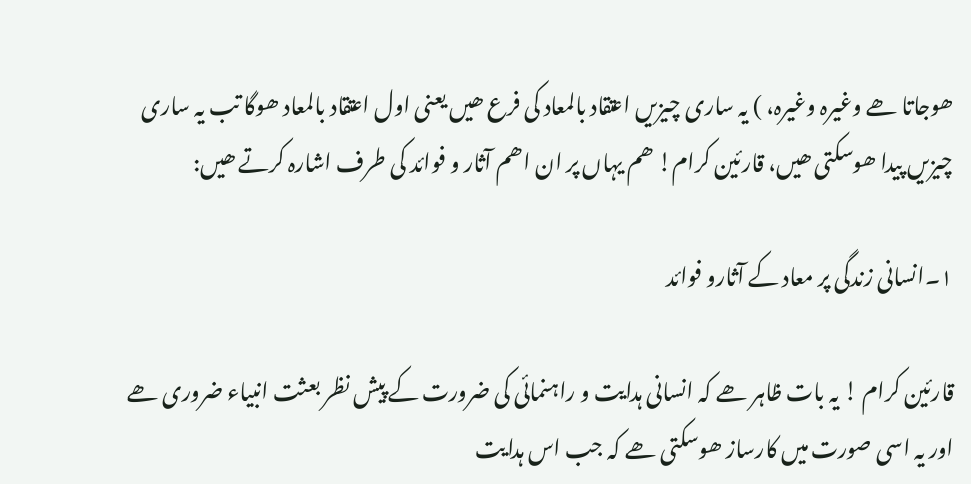ھوجاتا ھے وغیرہ وغیرہ، ) یہ ساری چیزیں اعتقاد بالمعاد کی فرع ھیں یعنی اول اعتقاد بالمعاد ھوگا تب یہ ساری چیزیں پیدا ھوسکتی ھیں، قارئین کرام! ھم یہاں پر ان اھم آثار و فوائد کی طرف اشارہ کرتے ھیں:

۱۔انسانی زندگی پر معاد کے آثارو فوائد

قارئین کرام ! یہ بات ظاہر ھے کہ انسانی ہدایت و راہنمائی کی ضرورت کے پیش نظر بعثت انبیاء ضروری ھے اور یہ اسی صورت میں کارساز ھوسکتی ھے کہ جب اس ہدایت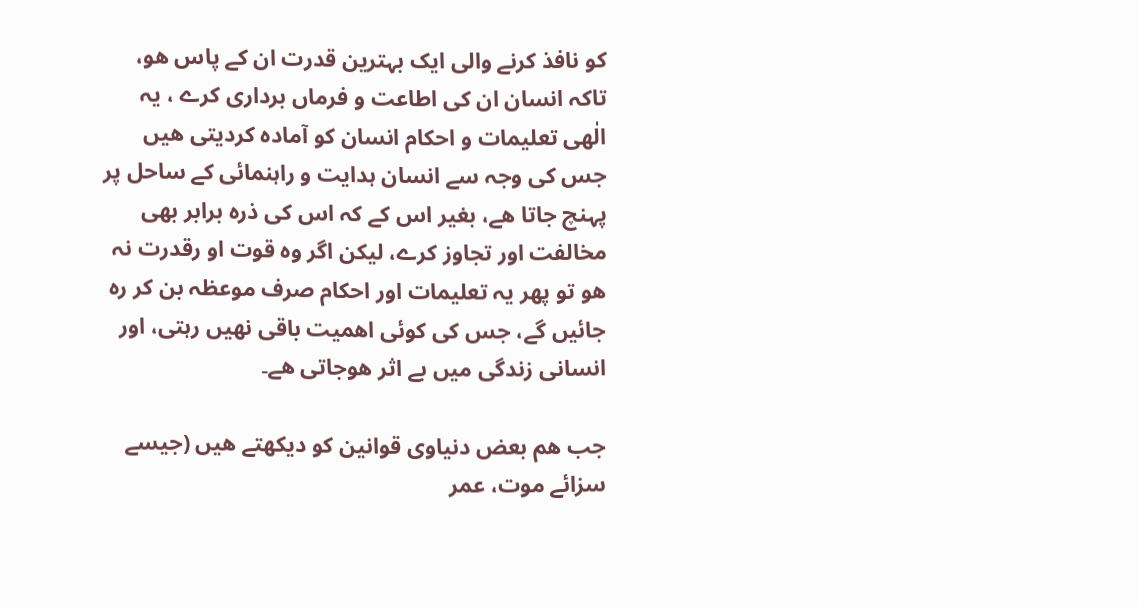کو نافذ کرنے والی ایک بہترین قدرت ان کے پاس ھو، تاکہ انسان ان کی اطاعت و فرماں برداری کرے ، یہ الٰھی تعلیمات و احکام انسان کو آمادہ کردیتی ھیں جس کی وجہ سے انسان ہدایت و راہنمائی کے ساحل پر پہنچ جاتا ھے، بغیر اس کے کہ اس کی ذرہ برابر بھی مخالفت اور تجاوز کرے، لیکن اگر وہ قوت او رقدرت نہ ھو تو پھر یہ تعلیمات اور احکام صرف موعظہ بن کر رہ جائیں گے، جس کی کوئی اھمیت باقی نھیں رہتی، اور انسانی زندگی میں بے اثر ھوجاتی ھے۔

جب ھم بعض دنیاوی قوانین کو دیکھتے ھیں (جیسے سزائے موت، عمر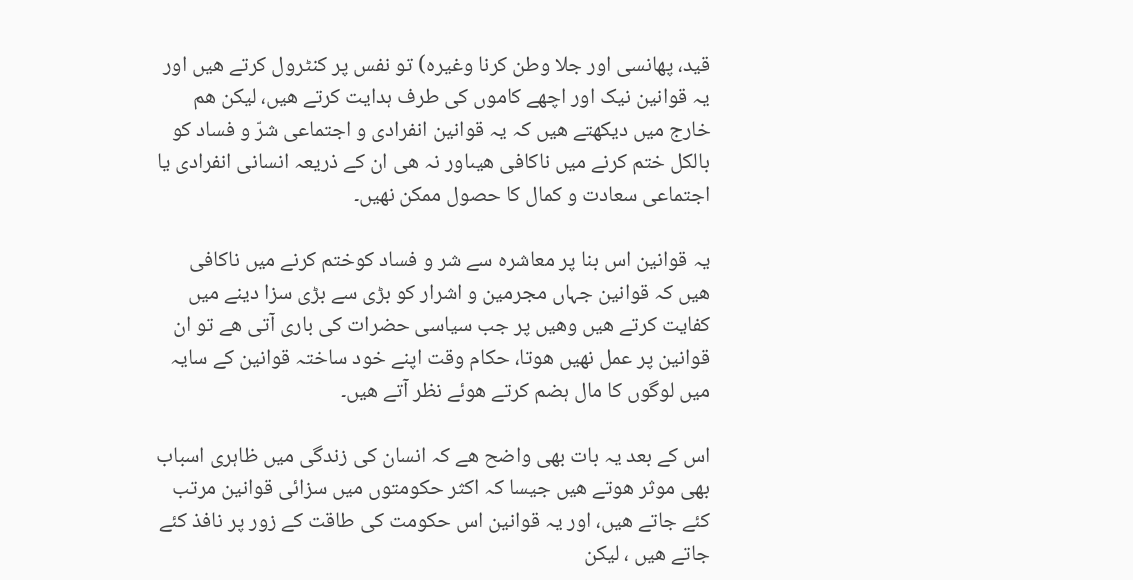قید، پھانسی اور جلا وطن کرنا وغیرہ) تو نفس پر کنٹرول کرتے ھیں اور یہ قوانین نیک اور اچھے کاموں کی طرف ہدایت کرتے ھیں، لیکن ھم خارج میں دیکھتے ھیں کہ یہ قوانین انفرادی و اجتماعی شرّ و فساد کو بالکل ختم کرنے میں ناکافی ھیںاور نہ ھی ان کے ذریعہ انسانی انفرادی یا اجتماعی سعادت و کمال کا حصول ممکن نھیں۔

یہ قوانین اس بنا پر معاشرہ سے شر و فساد کوختم کرنے میں ناکافی ھیں کہ قوانین جہاں مجرمین و اشرار کو بڑی سے بڑی سزا دینے میں کفایت کرتے ھیں وھیں پر جب سیاسی حضرات کی باری آتی ھے تو ان قوانین پر عمل نھیں ھوتا، حکام وقت اپنے خود ساختہ قوانین کے سایہ میں لوگوں کا مال ہضم کرتے ھوئے نظر آتے ھیں۔

اس کے بعد یہ بات بھی واضح ھے کہ انسان کی زندگی میں ظاہری اسباب بھی موثر ھوتے ھیں جیسا کہ اکثر حکومتوں میں سزائی قوانین مرتب کئے جاتے ھیں، اور یہ قوانین اس حکومت کی طاقت کے زور پر نافذ کئے جاتے ھیں ، لیکن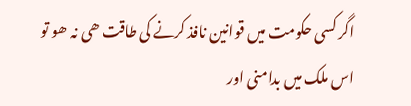اگر کسی حکومت میں قوانین نافذ کرنے کی طاقت ھی نہ ھو تو اس ملک میں بدامنی اور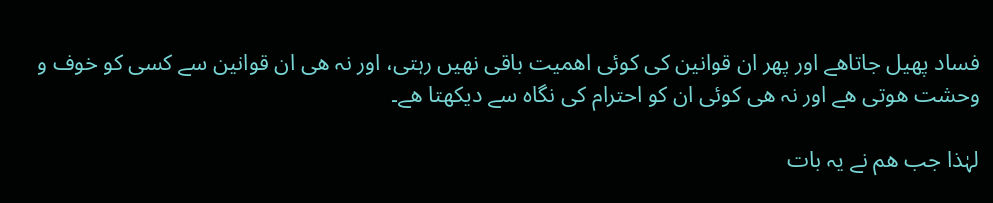فساد پھیل جاتاھے اور پھر ان قوانین کی کوئی اھمیت باقی نھیں رہتی، اور نہ ھی ان قوانین سے کسی کو خوف و وحشت ھوتی ھے اور نہ ھی کوئی ان کو احترام کی نگاہ سے دیکھتا ھے۔

لہٰذا جب ھم نے یہ بات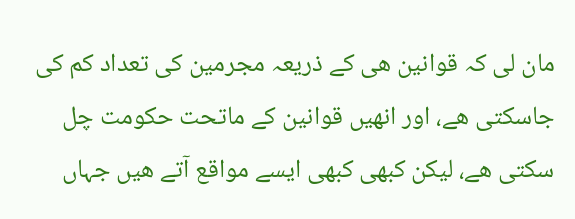مان لی کہ قوانین ھی کے ذریعہ مجرمین کی تعداد کم کی جاسکتی ھے، اور انھیں قوانین کے ماتحت حکومت چل سکتی ھے، لیکن کبھی کبھی ایسے مواقع آتے ھیں جہاں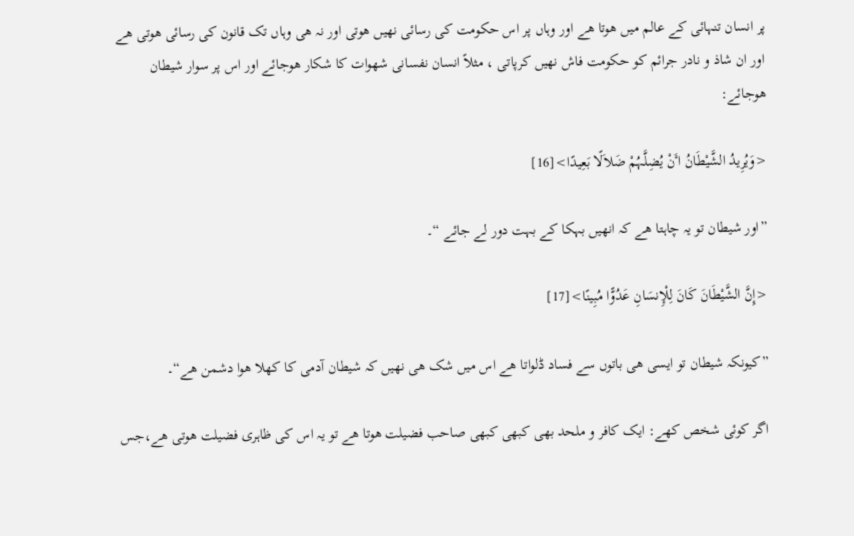پر انسان تنہائی کے عالم میں ھوتا ھے اور وہاں پر اس حکومت کی رسائی نھیں ھوتی اور نہ ھی وہاں تک قانون کی رسائی ھوتی ھے اور ان شاذ و نادر جرائم کو حکومت فاش نھیں کرپاتی ، مثلاً انسان نفسانی شھوات کا شکار ھوجائے اور اس پر سوار شیطان ھوجائے:

<وَیُرِیدُ الشَّیْطَانُ اٴَنْ یُضِلَّہُمْ ضَلاَلًا بَعِیدًا>[16]

”اور شیطان تو یہ چاہتا ھے کہ انھیں بہکا کے بہت دور لے جائے “۔

<إِنَّ الشَّیْطَانَ کَانَ لِلْإِنسَانِ عَدُوًّا مُبِینًا>[17]

”کیونکہ شیطان تو ایسی ھی باتوں سے فساد ڈلواتا ھے اس میں شک ھی نھیں کہ شیطان آدمی کا کھلا ھوا دشمن ھے“۔

اگر کوئی شخص کھے: ایک کافر و ملحد بھی کبھی کبھی صاحب فضیلت ھوتا ھے تو یہ اس کی ظاہری فضیلت ھوتی ھے،جس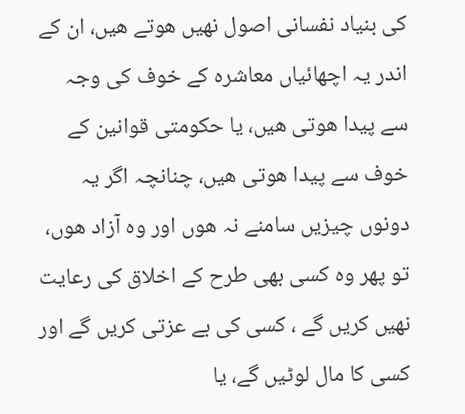کی بنیاد نفسانی اصول نھیں ھوتے ھیں، ان کے اندر یہ اچھائیاں معاشرہ کے خوف کی وجہ سے پیدا ھوتی ھیں، یا حکومتی قوانین کے خوف سے پیدا ھوتی ھیں، چنانچہ اگر یہ دونوں چیزیں سامنے نہ ھوں اور وہ آزاد ھوں، تو پھر وہ کسی بھی طرح کے اخلاق کی رعایت نھیں کریں گے ، کسی کی بے عزتی کریں گے اور کسی کا مال لوٹیں گے، یا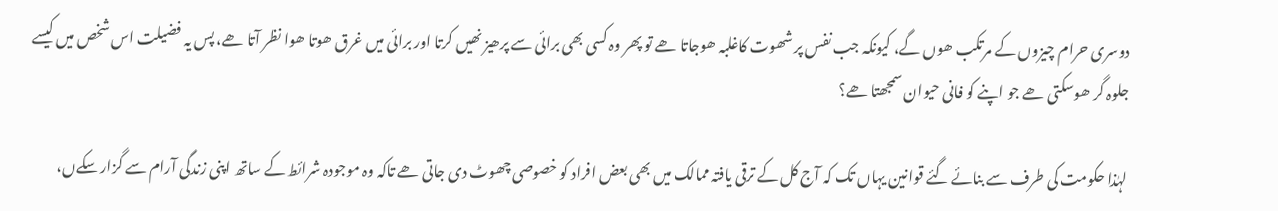دوسری حرام چیزوں کے مرتکب ھوں گے، کیونکہ جب نفس پر شھوت کاغلبہ ھوجاتا ھے تو پھر وہ کسی بھی برائی سے پرھیز نھیں کرتا اور برائی میں غرق ھوتا ھوا نظر آتا ھے، پس یہ فضیلت اس شخص میں کیسے جلوہ گر ھوسکتی ھے جو اپنے کو فانی حیوان سمجھتا ھے؟

لہٰذا حکومت کی طرف سے بنائے گئے قوانین یہاں تک کہ آج کل کے ترقی یافتہ ممالک میں بھی بعض افراد کو خصوصی چھوٹ دی جاتی ھے تاکہ وہ موجودہ شرائط کے ساتھ اپنی زندگی آرام سے گزار سکےں،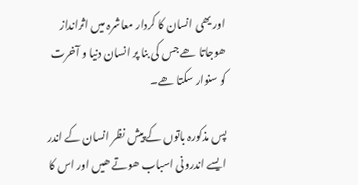اور یھی انسان کا کردار معاشرہ میں اثرانداز ھوجاتا ھے جس کی بنا پر انسان دنیا و آخرت کو سنوار سکتا ھے۔

پس مذکورہ باتوں کے پیش نظر انسان کے اندر ایسے اندرونی اسباب ھوتے ھیں اور اس کا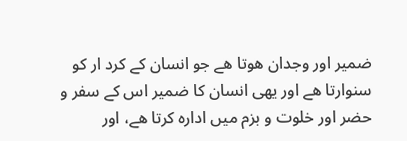ضمیر اور وجدان ھوتا ھے جو انسان کے کرد ار کو سنوارتا ھے اور یھی انسان کا ضمیر اس کے سفر و حضر اور خلوت و بزم میں ادارہ کرتا ھے، اور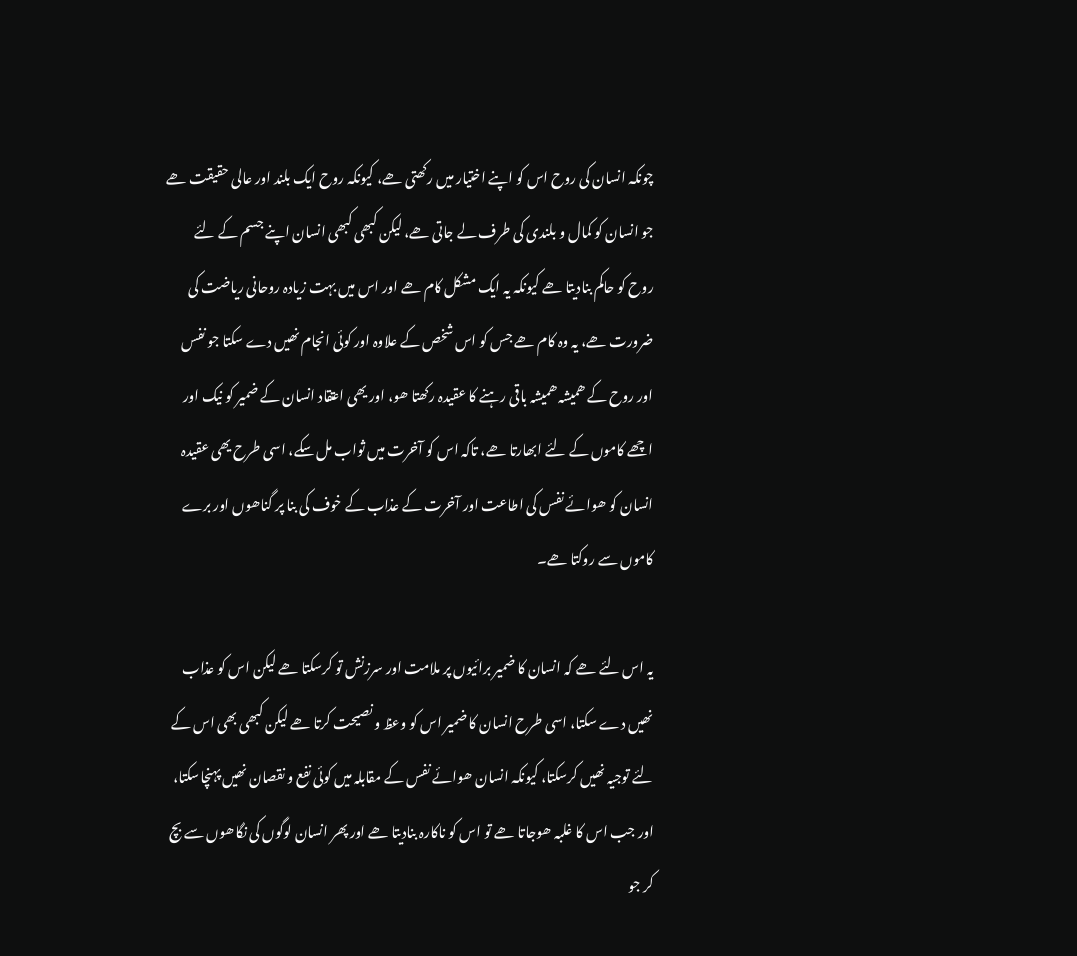چونکہ انسان کی روح اس کو اپنے اختیار میں رکھتی ھے، کیونکہ روح ایک بلند اور عالی حقیقت ھے جو انسان کو کمال و بلندی کی طرف لے جاتی ھے، لیکن کبھی کبھی انسان اپنے جسم کے لئے روح کو حاکم بنادیتا ھے کیونکہ یہ ایک مشکل کام ھے اور اس میں بہت زیادہ روحانی ریاضت کی ضرورت ھے، یہ وہ کام ھے جس کو اس شخص کے علاوہ اور کوئی انجام نھیں دے سکتا جو نفس اور روح کے ھمیشہ ھمیشہ باقی رہنے کا عقیدہ رکھتا ھو، اور یھی اعتقاد انسان کے ضمیر کو نیک اور اچھے کاموں کے لئے ابھارتا ھے، تاکہ اس کو آخرت میں ثواب مل سکے، اسی طرح یھی عقیدہ انسان کو ھوائے نفس کی اطاعت اور آخرت کے عذاب کے خوف کی بنا پر گناھوں اور برے کاموں سے روکتا ھے۔

یہ اس لئے ھے کہ انسان کا ضمیر برائیوں پر ملامت اور سرزنش تو کرسکتا ھے لیکن اس کو عذاب نھیں دے سکتا، اسی طرح انسان کا ضمیر اس کو وعظ و نصیحت کرتا ھے لیکن کبھی بھی اس کے لئے توجیہ نھیں کرسکتا، کیونکہ انسان ھوائے نفس کے مقابلہ میں کوئی نفع و نقصان نھیں پہنچاسکتا، اور جب اس کا غلبہ ھوجاتا ھے تو اس کو ناکارہ بنادیتا ھے اور پھر انسان لوگوں کی نگاھوں سے بچ کر جو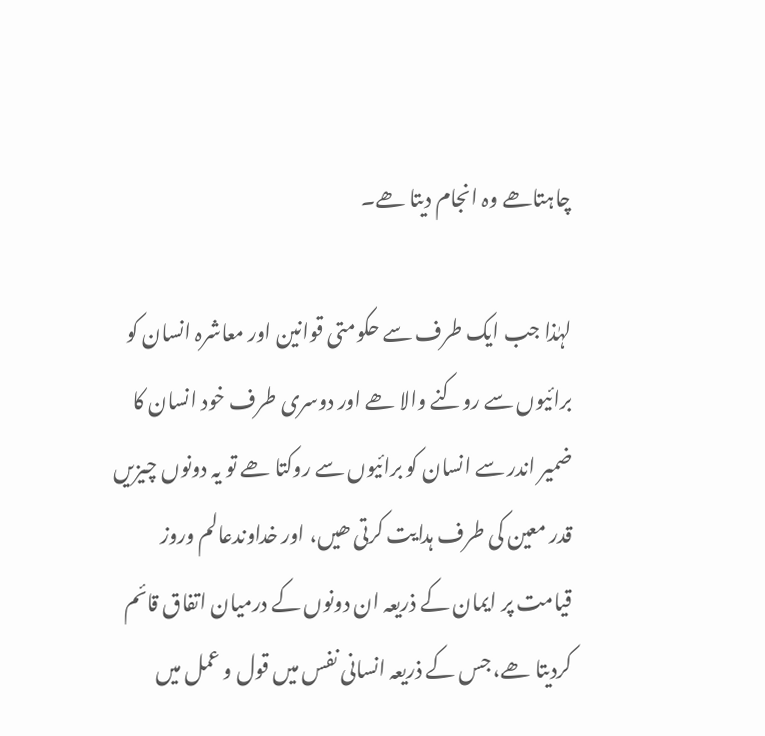چاہتاھے وہ انجام دیتا ھے۔

لہٰذا جب ایک طرف سے حکومتی قوانین اور معاشرہ انسان کو برائیوں سے روکنے والا ھے اور دوسری طرف خود انسان کا ضمیر اندر سے انسان کو برائیوں سے روکتا ھے تو یہ دونوں چیزیں قدر معین کی طرف ہدایت کرتی ھیں، اور خداوندعالم وروز قیامت پر ایمان کے ذریعہ ان دونوں کے درمیان اتفاق قائم کردیتا ھے، جس کے ذریعہ انسانی نفس میں قول و عمل میں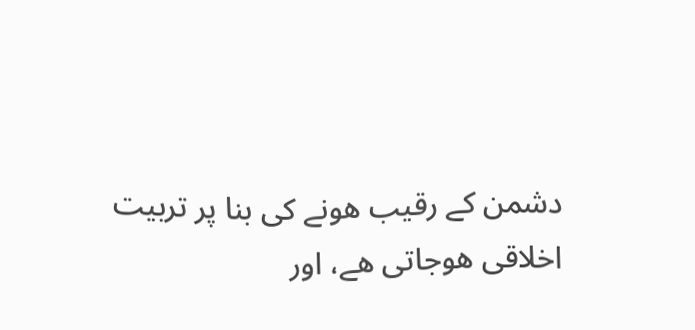دشمن کے رقیب ھونے کی بنا پر تربیت اخلاقی ھوجاتی ھے، اور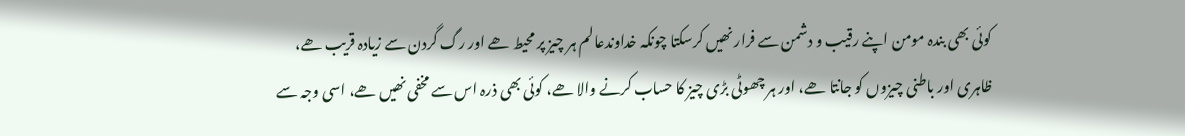کوئی بھی بندہ مومن اپنے رقیب و دشمن سے فرار نھیں کرسکتا چونکہ خداوندعالم ہر چیز پر محیط ھے اور رگ گردن سے زیادہ قریب ھے، ظاہری اور باطنی چیزوں کو جانتا ھے، اور ہر چھوٹی بڑی چیز کا حساب کرنے والا ھے، کوئی بھی ذرہ اس سے مخفی نھیں ھے، اسی وجہ سے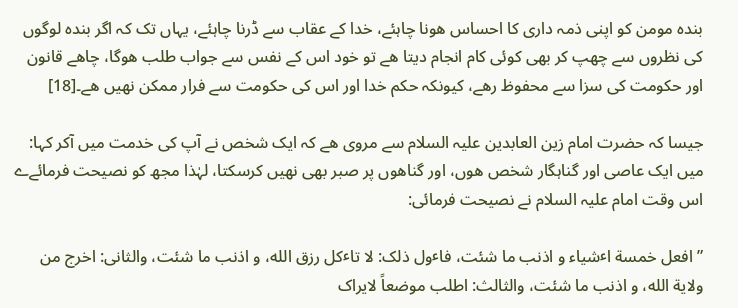بندہ مومن کو اپنی ذمہ داری کا احساس ھونا چاہئے، خدا کے عقاب سے ڈرنا چاہئے، یہاں تک کہ اگر بندہ لوگوں کی نظروں سے چھپ کر بھی کوئی کام انجام دیتا ھے تو خود اس کے نفس سے جواب طلب ھوگا، چاھے قانون اور حکومت کی سزا سے محفوظ رھے، کیونکہ حکم خدا اور اس کی حکومت سے فرار ممکن نھیں ھے۔[18]

جیسا کہ حضرت امام زین العابدین علیہ السلام سے مروی ھے کہ ایک شخص نے آپ کی خدمت میں آکر کہا: میں ایک عاصی اور گناہگار شخص ھوں، اور گناھوں پر صبر بھی نھیں کرسکتا، لہٰذا مجھ کو نصیحت فرمائےے اس وقت امام علیہ السلام نے نصیحت فرمائی:

”افعل خمسة اٴشیاء و اذنب ما شئت، فاٴول ذلک: لا تاٴکل رزق الله، و اذنب ما شئت، والثانی: اخرج من ولایة الله، و اذنب ما شئت، والثالث: اطلب موضعاً لایراک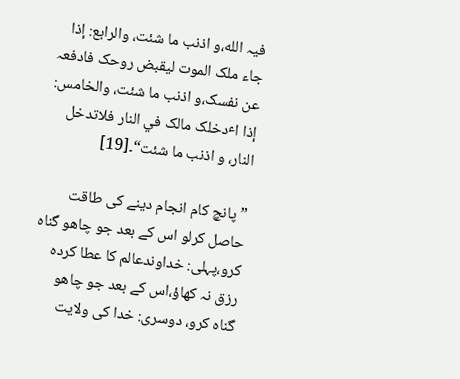فیہ الله،و اذنب ما شئت، والرابع: إذا جاء ملک الموت لیقبض روحک فادفعہ عن نفسک،و اذنب ما شئت، والخامس: إذا اٴدخلک مالک في النار فلاتدخل النار، و اذنب ما شئت“۔[19]

”پانچ کام انجام دینے کی طاقت حاصل کرلو اس کے بعد جو چاھو گناہ کرو،پہلی: خداوندعالم کا عطا کردہ رزق نہ کھاؤ،اس کے بعد جو چاھو گناہ کرو، دوسری: خدا کی ولایت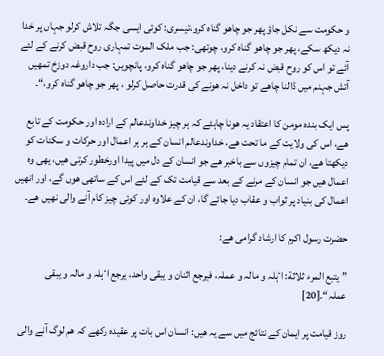و حکومت سے نکل جاؤ پھر جو چاھو گناہ کرو،تیسری: کوئی ایسی جگہ تلاش کرلو جہاں پر خدا نہ دیکھ سکے، پھر جو چاھو گناہ کرو، چوتھی: جب ملک الموت تمہاری روح قبض کرنے کے لئے آئے تو اس کو روح قبض نہ کرنے دینا، پھر جو چاھو گناہ کرو، پانچویں: جب داروغہ دوزخ تمھیں آتش جہنم میں ڈالنا چاھے تو داخل نہ ھونے کی قدرت حاصل کرلو ، پھر جو چاھو گناہ کرو،“۔

پس ایک بندہ مومن کا اعتقاد یہ ھونا چاہئے کہ ہر چیز خداوندعالم کے ارادہ اور حکومت کے تابع ھے، اس کی ولایت کے ما تحت ھے، خداوندعالم انسان کے ہر ہر اعمال اور حرکات و سکنات کو دیکھتا ھے، ان تمام چیزوں سے باخبر ھے جو انسان کے دل میں پیدا اورخطور کرتی ھیں، یھی وہ اعمال ھیں جو انسان کے مرنے کے بعد سے قیامت تک کے لئے اس کے ساتھی ھوں گے، اور انھیں اعمال کی بنیاد پر ثواب و عقاب دیا جائے گا، ان کے علاوہ اور کوئی چیز کام آنے والی نھیں ھے۔

حضرت رسول اکرم کا ارشاد گرامی ھے:

” یتبع المرء ثلاثة: اٴہلہ و مالہ و عملہ، فیرجع اثنان و یبقی واحد، یرجع اٴہلہ و مالہ و یبقی عملہ“۔[20]

روز قیامت پر ایمان کے نتائج میں سے یہ ھیں: انسان اس بات پر عقیدہ رکھے کہ ھم لوگ آنے والی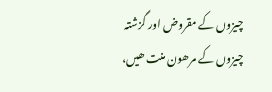چیزوں کے مقروض اور گزشتہ چیزوں کے مرھون منت ھیں،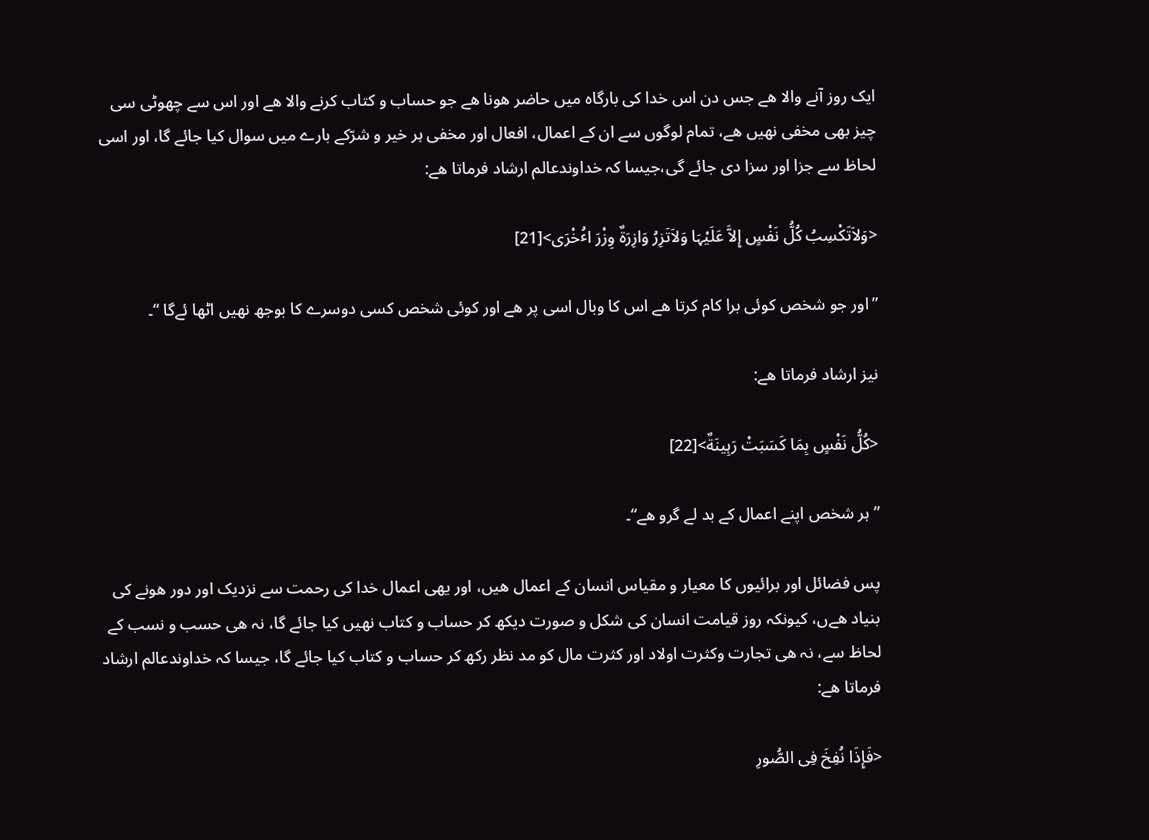ایک روز آنے والا ھے جس دن اس خدا کی بارگاہ میں حاضر ھونا ھے جو حساب و کتاب کرنے والا ھے اور اس سے چھوٹی سی چیز بھی مخفی نھیں ھے، تمام لوگوں سے ان کے اعمال، افعال اور مخفی ہر خیر و شرّکے بارے میں سوال کیا جائے گا، اور اسی لحاظ سے جزا اور سزا دی جائے گی،جیسا کہ خداوندعالم ارشاد فرماتا ھے:

<وَلاَتَکْسِبُ کُلُّ نَفْسٍ إِلاَّ عَلَیْہَا وَلاَتَزِرُ وَازِرَةٌ وِزْرَ اٴُخْرَی>[21]

”اور جو شخص کوئی برا کام کرتا ھے اس کا وبال اسی پر ھے اور کوئی شخص کسی دوسرے کا بوجھ نھیں اٹھا ئےگا “۔

نیز ارشاد فرماتا ھے:

<کُلُّ نَفْسٍ بِمَا کَسَبَتْ رَہِینَةٌ>[22]

”ہر شخص اپنے اعمال کے بد لے گرو ھے“۔

پس فضائل اور برائیوں کا معیار و مقیاس انسان کے اعمال ھیں، اور یھی اعمال خدا کی رحمت سے نزدیک اور دور ھونے کی بنیاد ھےں، کیونکہ روز قیامت انسان کی شکل و صورت دیکھ کر حساب و کتاب نھیں کیا جائے گا، نہ ھی حسب و نسب کے لحاظ سے، نہ ھی تجارت وکثرت اولاد اور کثرت مال کو مد نظر رکھ کر حساب و کتاب کیا جائے گا، جیسا کہ خداوندعالم ارشاد فرماتا ھے:

<فَإِذَا نُفِخَ فِی الصُّورِ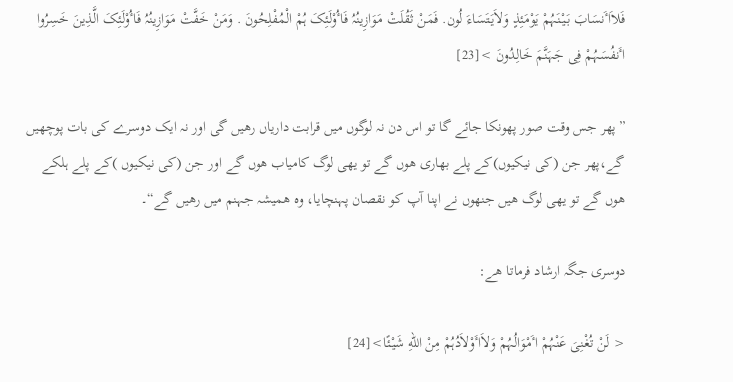فَلاَاٴَنسَابَ بَیْنَہُمْ یَوْمَئِذٍ وَلاَیَتَسَاءَ لُون. فَمَنْ ثَقُلَتْ مَوَازِینُہُ فَاٴُوْلَئِکَ ہُمْ الْمُفْلِحُونَ . وَمَنْ خَفَّتْ مَوَازِینُہُ فَاٴُوْلَئِکَ الَّذِینَ خَسِرُوا اٴَنفُسَہُمْ فِی جَہَنَّمَ خَالِدُونَ >[23]

”پھر جس وقت صور پھونکا جائے گا تو اس دن نہ لوگوں میں قرابت داریاں رھیں گی اور نہ ایک دوسرے کی بات پوچھیں گے،پھر جن (کی نیکیوں)کے پلے بھاری ھوں گے تو یھی لوگ کامیاب ھوں گے اور جن (کی نیکیوں )کے پلے ہلکے ھوں گے تو یھی لوگ ھیں جنھوں نے اپنا آپ کو نقصان پہنچایا، وہ ھمیشہ جہنم میں رھیں گے“۔

دوسری جگہ ارشاد فرماتا ھے:

< لَنْ تُغْنِیَ عَنْہُمْ اٴَمْوَالُہُمْ وَلاَاٴَوْلاَدُہُمْ مِنْ اللهِ شَیْئًا>[24]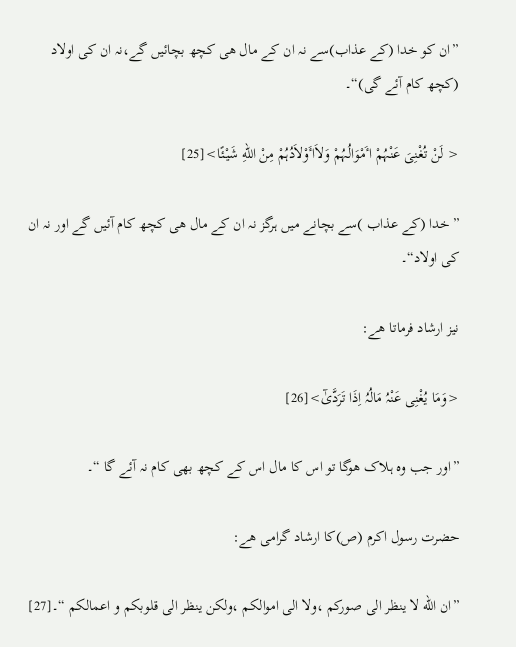”ان کو خدا (کے عذاب)سے نہ ان کے مال ھی کچھ بچائیں گے،نہ ان کی اولاد (کچھ کام آئے گی)“۔

< لَنْ تُغْنِیَ عَنْہُمْ اٴَمْوَالُہُمْ وَلاَاٴَوْلاَدُہُمْ مِنْ اللهِ شَیْئًا>[25]

”خدا (کے عذاب )سے بچانے میں ہرگز نہ ان کے مال ھی کچھ کام آئیں گے اور نہ ان کی اولاد“۔

نیز ارشاد فرماتا ھے:

<وَمَا یُغْنِی عَنْہُ مَالُہُ اِذَا تَرَدَّیٰٓ>[26]

”اور جب وہ ہلاک ھوگا تو اس کا مال اس کے کچھ بھی کام نہ آئے گا “۔

حضرت رسول اکرم (ص)کا ارشاد گرامی ھے:

”ان الله لا ینظر الی صورکم ،ولا الی اموالکم ،ولکن ینظر الی قلوبکم و اعمالکم “۔[27]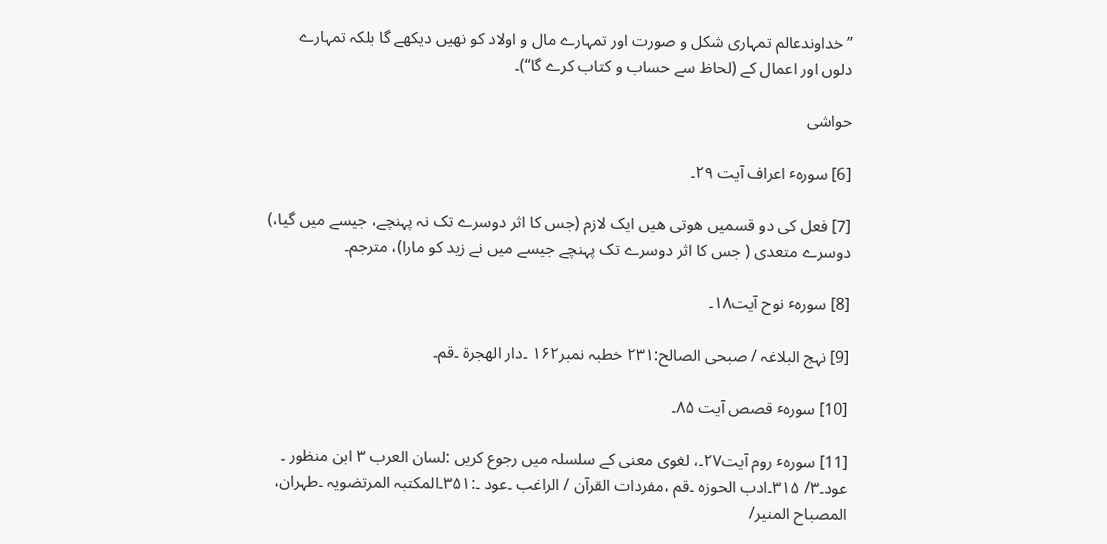”خداوندعالم تمہاری شکل و صورت اور تمہارے مال و اولاد کو نھیں دیکھے گا بلکہ تمہارے دلوں اور اعمال کے (لحاظ سے حساب و کتاب کرے گا“)۔

حواشی

[6] سورہٴ اعراف آیت ۲۹۔

[7] فعل کی دو قسمیں ھوتی ھیں ایک لازم (جس کا اثر دوسرے تک نہ پہنچے، جیسے میں گیا،) دوسرے متعدی ( جس کا اثر دوسرے تک پہنچے جیسے میں نے زید کو مارا)، مترجم۔

[8] سورہٴ نوح آیت۱۸۔

[9] نہج البلاغہ / صبحی الصالح:۲۳۱ خطبہ نمبر۱۶۲ ۔دار الھجرة ۔قم۔

[10] سورہٴ قصص آیت ۸۵۔

[11] سورہٴ روم آیت۲۷۔، لغوی معنی کے سلسلہ میں رجوع کریں :لسان العرب ۳ ابن منظور ۔ عود۔۳/ ۳۱۵۔ادب الحوزہ ۔قم ،مفردات القرآن / الراغب ۔عود ۔:۳۵۱۔المکتبہ المرتضویہ ۔طہران، المصباح المنیر/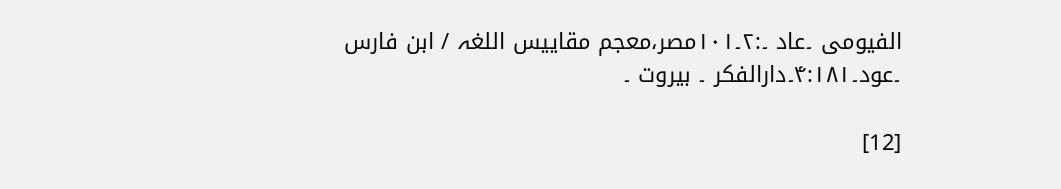الفیومی ۔عاد ۔:۲۔۱۰۱مصر،معجم مقاییس اللغہ / ابن فارس ۔عود۔۴:۱۸۱۔دارالفکر ۔ بیروت ۔

[12]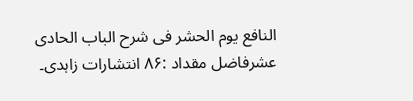النافع یوم الحشر فی شرح الباب الحادی عشرفاضل مقداد :۸۶ انتشارات زاہدی۔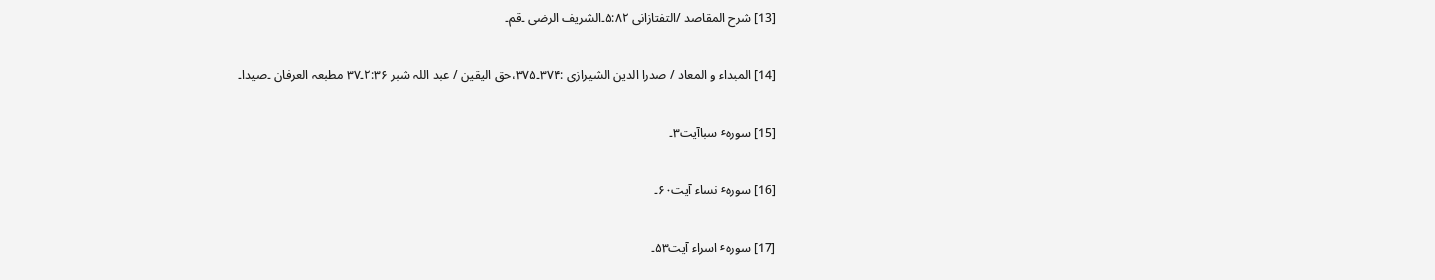[13] شرح المقاصد /التفتازانی ۵:۸۲۔الشریف الرضی ۔قم۔

[14] المبداء و المعاد / صدرا الدین الشیرازی :۳۷۴۔۳۷۵،حق الیقین / عبد اللہ شبر ۲:۳۶۔۳۷ مطبعہ العرفان ۔صیدا۔

[15] سورہٴ سباآیت۳۔

[16] سورہٴ نساء آیت۶۰۔

[17] سورہٴ اسراء آیت۵۳۔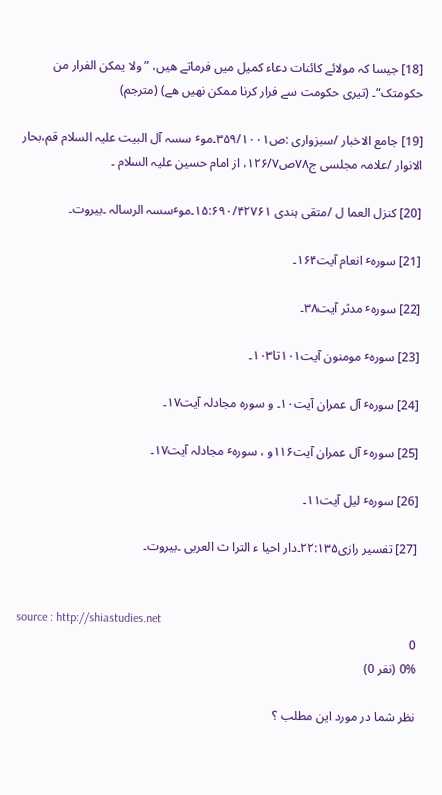[18] جیسا کہ مولائے کائنات دعاء کمیل میں فرماتے ھیں، ”ولا یمکن الفرار من حکومتک“۔ (تیری حکومت سے فرار کرنا ممکن نھیں ھے) (مترجم)

[19] جامع الاخبار /سبزواری :ص۳۵۹/۱۰۰۱۔موٴ سسہ آل البیت علیہ السلام قم،بحار الانوار /علامہ مجلسی ج۷۸ص۱۲۶/۷، از امام حسین علیہ السلام ۔

[20] کنزل العما ل /متقی ہندی ۱۵:۶۹۰/۴۲۷۶۱۔موٴسسہ الرسالہ ۔بیروت۔

[21] سورہٴ انعام آیت۱۶۴۔

[22] سورہٴ مدثر آیت۳۸۔

[23] سورہٴ مومنون آیت۱۰۱تا۱۰۳۔

[24] سورہٴ آل عمران آیت۱۰۔ و سورہ مجادلہ آیت۱۷۔

[25] سورہٴ آل عمران آیت۱۱۶و ، سورہٴ مجادلہ آیت۱۷۔

[26] سورہٴ لیل آیت۱۱۔

[27] تفسیر رازی۲۲:۱۳۵۔دار احیا ء الترا ث العربی ۔بیروت۔


source : http://shiastudies.net
0
0% (نفر 0)

نظر شما در مورد این مطلب ؟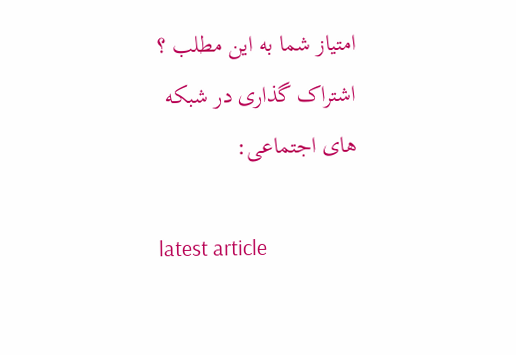امتیاز شما به این مطلب ؟
اشتراک گذاری در شبکه های اجتماعی:

latest article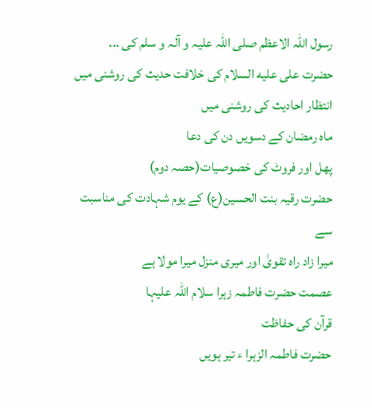رسول اللہ الاعظم صلی اللہ علیہ و آلہ و سلم کی ...
حضرت علی علیه السلام کی خلافت حدیث کی روشنی میں
انتظار احادیث کی روشنی میں
ماہ رمضان کے دسویں دن کی دعا
پھل اور فروٹ کی خصوصیات(حصہ دوم)
حضرت رقیہ بنت الحسین(ع) کے یوم شہادت کی مناسبت سے
میرا زاد راہ تقویٰ اور میری منزل میرا مولا ہے
عصمت حضرت فاطمہ زہرا سلام اللہ علیہا
قرآن کی حفاظت
حضرت فاطمہ الزہرا ء تیر ہویں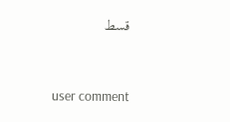قسط


user comment